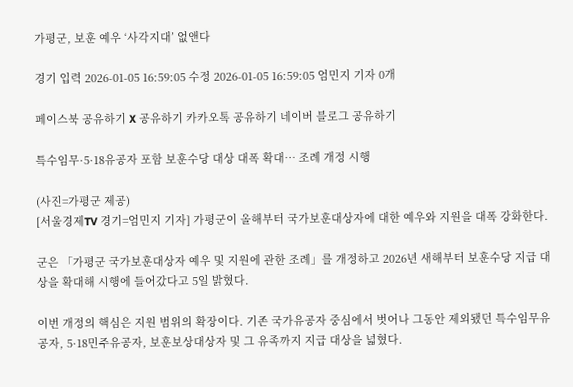가평군, 보훈 예우 ‘사각지대’ 없앤다

경기 입력 2026-01-05 16:59:05 수정 2026-01-05 16:59:05 엄민지 기자 0개

페이스북 공유하기 X 공유하기 카카오톡 공유하기 네이버 블로그 공유하기

특수임무·5·18유공자 포함 보훈수당 대상 대폭 확대… 조례 개정 시행

(사진=가평군 제공)
[서울경제TV 경기=엄민지 기자] 가평군이 올해부터 국가보훈대상자에 대한 예우와 지원을 대폭 강화한다.

군은 「가평군 국가보훈대상자 예우 및 지원에 관한 조례」를 개정하고 2026년 새해부터 보훈수당 지급 대상을 확대해 시행에 들어갔다고 5일 밝혔다.

이번 개정의 핵심은 지원 범위의 확장이다. 기존 국가유공자 중심에서 벗어나 그동안 제외됐던 특수임무유공자, 5·18민주유공자, 보훈보상대상자 및 그 유족까지 지급 대상을 넓혔다.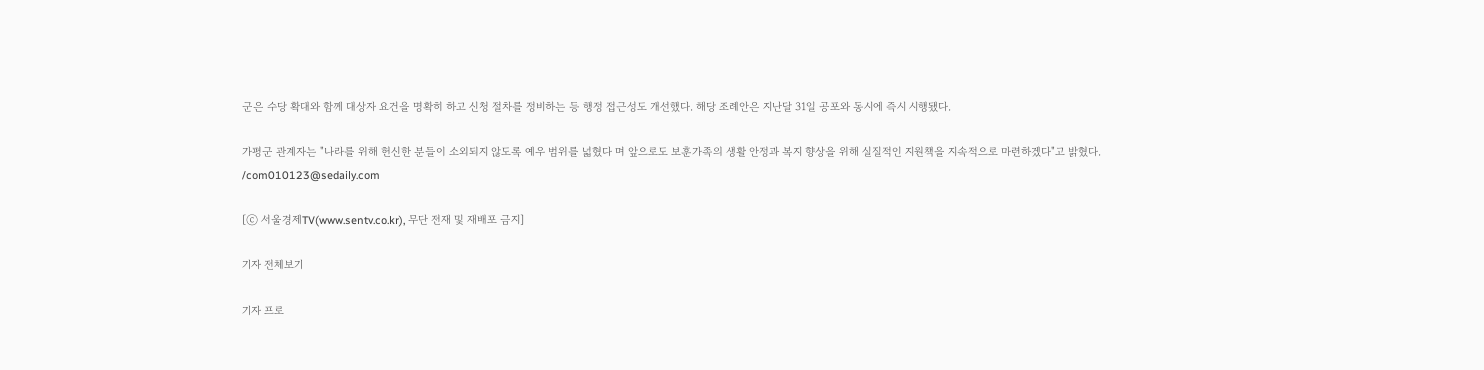군은 수당 확대와 함께 대상자 요건을 명확히 하고 신청 절차를 정비하는 등 행정 접근성도 개선했다. 해당 조례안은 지난달 31일 공포와 동시에 즉시 시행됐다.

가평군 관계자는 "나라를 위해 헌신한 분들이 소외되지 않도록 예우 범위를 넓혔다 며 앞으로도 보훈가족의 생활 안정과 복지 향상을 위해 실질적인 지원책을 지속적으로 마련하겠다"고 밝혔다.
/com010123@sedaily.com

[ⓒ 서울경제TV(www.sentv.co.kr), 무단 전재 및 재배포 금지]

기자 전체보기

기자 프로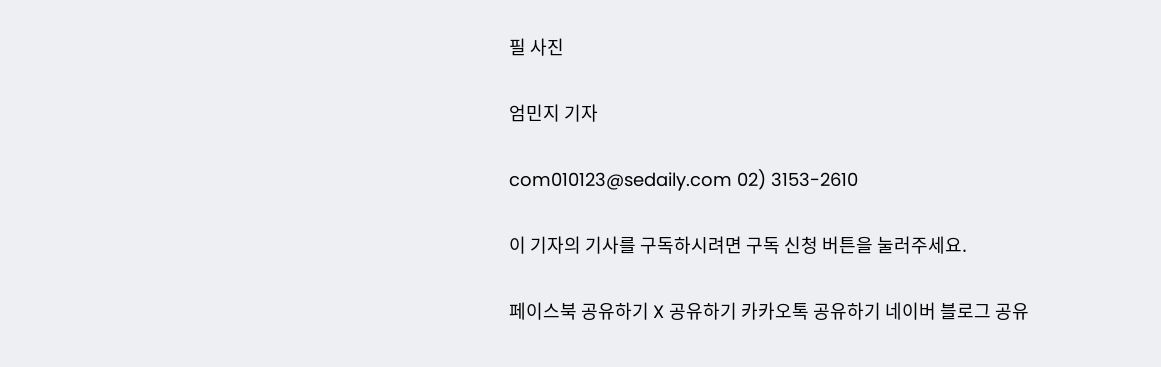필 사진

엄민지 기자

com010123@sedaily.com 02) 3153-2610

이 기자의 기사를 구독하시려면 구독 신청 버튼을 눌러주세요.

페이스북 공유하기 X 공유하기 카카오톡 공유하기 네이버 블로그 공유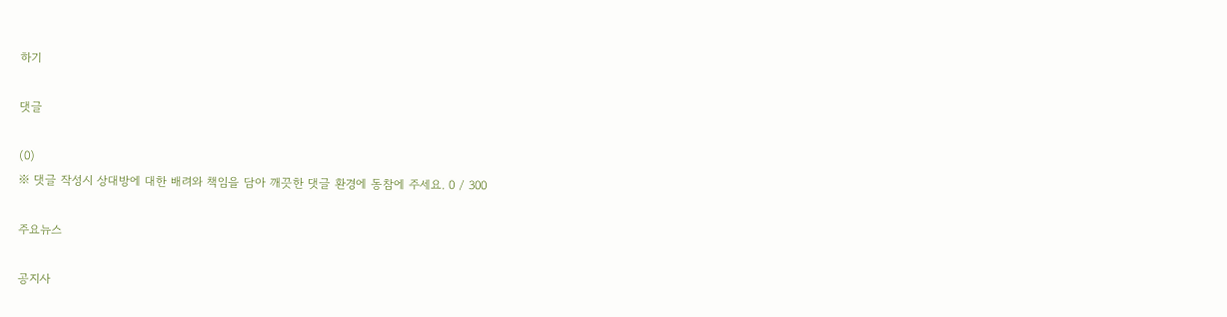하기

댓글

(0)
※ 댓글 작성시 상대방에 대한 배려와 책임을 담아 깨끗한 댓글 환경에 동참에 주세요. 0 / 300

주요뉴스

공지사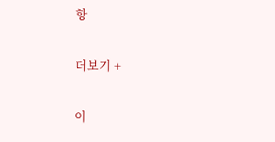항

더보기 +

이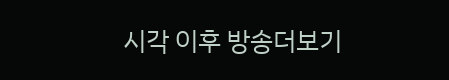시각 이후 방송더보기